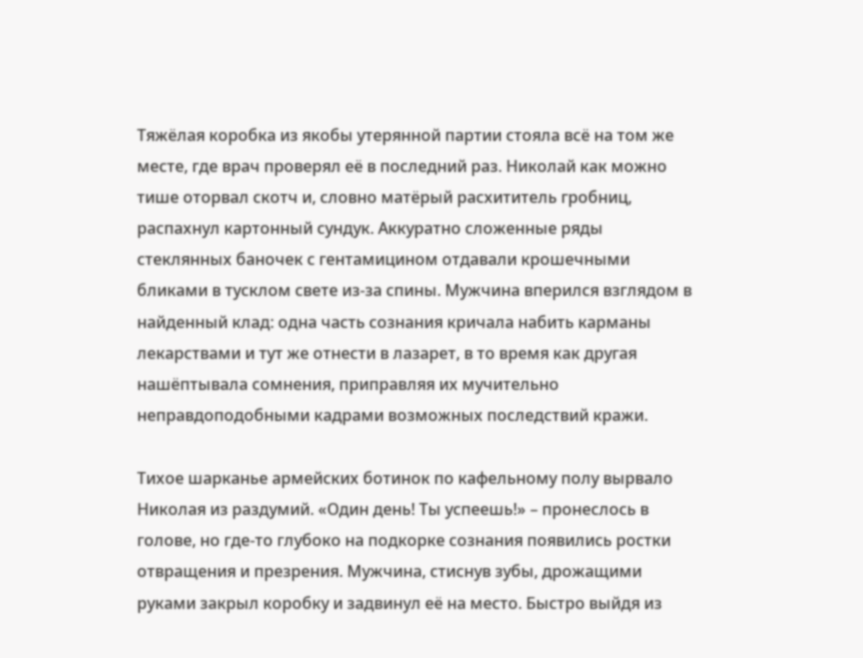Тяжёлая коробка из якобы утерянной партии стояла всё на том же месте, где врач проверял её в последний раз. Николай как можно тише оторвал скотч и, словно матёрый расхититель гробниц, распахнул картонный сундук. Аккуратно сложенные ряды стеклянных баночек с гентамицином отдавали крошечными бликами в тусклом свете из-за спины. Мужчина вперился взглядом в найденный клад: одна часть сознания кричала набить карманы лекарствами и тут же отнести в лазарет, в то время как другая нашёптывала сомнения, приправляя их мучительно неправдоподобными кадрами возможных последствий кражи.

Тихое шарканье армейских ботинок по кафельному полу вырвало Николая из раздумий. «Один день! Ты успеешь!» – пронеслось в голове, но где-то глубоко на подкорке сознания появились ростки отвращения и презрения. Мужчина, стиснув зубы, дрожащими руками закрыл коробку и задвинул её на место. Быстро выйдя из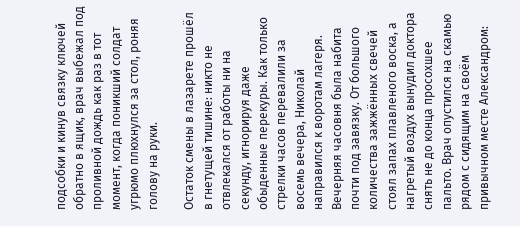подсобки и кинув связку ключей обратно в ящик, врач выбежал под проливной дождь как раз в тот момент, когда поникший солдат угрюмо плюхнулся за стол, роняя голову на руки.

Остаток смены в лазарете прошёл в гнетущей тишине: никто не отвлекался от работы ни на секунду, игнорируя даже обыденные перекуры. Как только стрелки часов перевалили за восемь вечера, Николай направился к воротам лагеря. Вечерняя часовня была набита почти под завязку. От большого количества зажжённых свечей стоял запах плавленого воска, а нагретый воздух вынудил доктора снять не до конца просохшее пальто. Врач опустился на скамью рядом с сидящим на своём привычном месте Александром: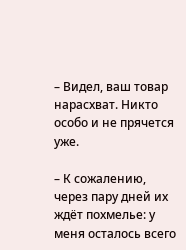– Видел, ваш товар нарасхват. Никто особо и не прячется уже.

– К сожалению, через пару дней их ждёт похмелье: у меня осталось всего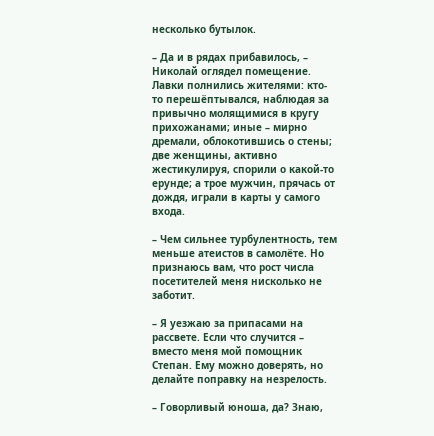несколько бутылок.

– Да и в рядах прибавилось, – Николай оглядел помещение. Лавки полнились жителями: кто-то перешёптывался, наблюдая за привычно молящимися в кругу прихожанами; иные – мирно дремали, облокотившись о стены; две женщины, активно жестикулируя, спорили о какой-то ерунде; а трое мужчин, прячась от дождя, играли в карты у самого входа.

– Чем сильнее турбулентность, тем меньше атеистов в самолёте. Но признаюсь вам, что рост числа посетителей меня нисколько не заботит.

– Я уезжаю за припасами на рассвете. Если что случится – вместо меня мой помощник Степан. Ему можно доверять, но делайте поправку на незрелость.

– Говорливый юноша, да? Знаю,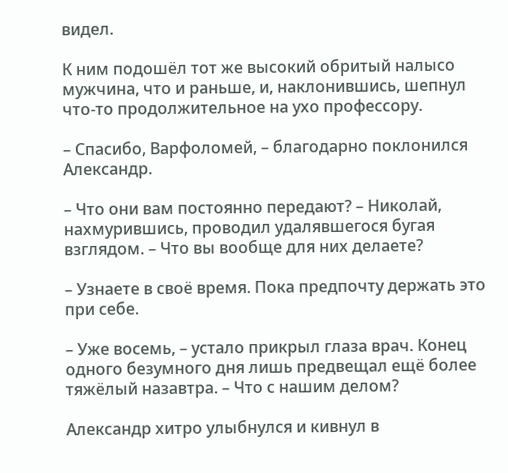видел.

К ним подошёл тот же высокий обритый налысо мужчина, что и раньше, и, наклонившись, шепнул что-то продолжительное на ухо профессору.

– Спасибо, Варфоломей, – благодарно поклонился Александр.

– Что они вам постоянно передают? – Николай, нахмурившись, проводил удалявшегося бугая взглядом. – Что вы вообще для них делаете?

– Узнаете в своё время. Пока предпочту держать это при себе.

– Уже восемь, – устало прикрыл глаза врач. Конец одного безумного дня лишь предвещал ещё более тяжёлый назавтра. – Что с нашим делом?

Александр хитро улыбнулся и кивнул в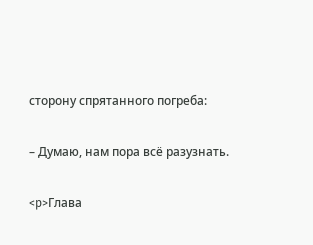сторону спрятанного погреба:

– Думаю, нам пора всё разузнать.

<p>Глава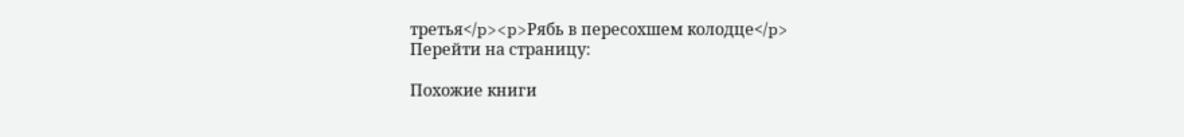третья</p><p>Рябь в пересохшем колодце</p>
Перейти на страницу:

Похожие книги